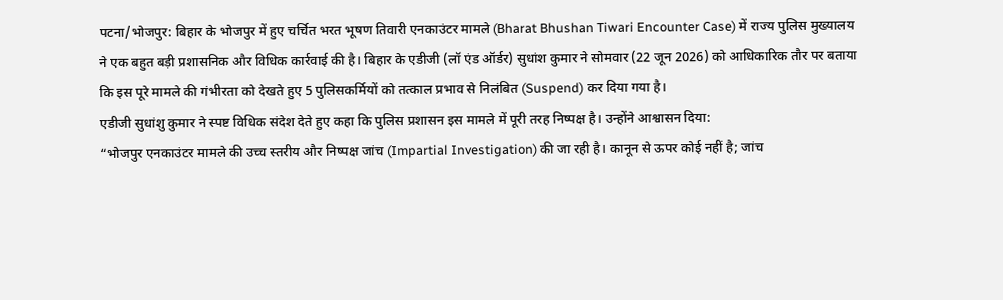पटना/भोजपुर: बिहार के भोजपुर में हुए चर्चित भरत भूषण तिवारी एनकाउंटर मामले (Bharat Bhushan Tiwari Encounter Case) में राज्य पुलिस मुख्यालय ने एक बहुत बड़ी प्रशासनिक और विधिक कार्रवाई की है। बिहार के एडीजी (लॉ एंड ऑर्डर) सुधांश कुमार ने सोमवार (22 जून 2026) को आधिकारिक तौर पर बताया कि इस पूरे मामले की गंभीरता को देखते हुए 5 पुलिसकर्मियों को तत्काल प्रभाव से निलंबित (Suspend) कर दिया गया है।
एडीजी सुधांशु कुमार ने स्पष्ट विधिक संदेश देते हुए कहा कि पुलिस प्रशासन इस मामले में पूरी तरह निष्पक्ष है। उन्होंने आश्वासन दिया:
“भोजपुर एनकाउंटर मामले की उच्च स्तरीय और निष्पक्ष जांच (Impartial Investigation) की जा रही है। कानून से ऊपर कोई नहीं है; जांच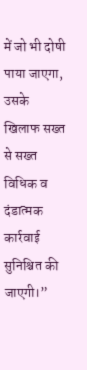में जो भी दोषी पाया जाएगा, उसके खिलाफ सख्त से सख्त विधिक व दंडात्मक कार्रवाई सुनिश्चित की जाएगी।”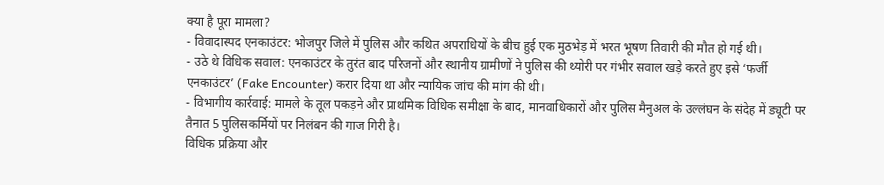क्या है पूरा मामला?
- विवादास्पद एनकाउंटर: भोजपुर जिले में पुलिस और कथित अपराधियों के बीच हुई एक मुठभेड़ में भरत भूषण तिवारी की मौत हो गई थी।
- उठे थे विधिक सवाल: एनकाउंटर के तुरंत बाद परिजनों और स्थानीय ग्रामीणों ने पुलिस की थ्योरी पर गंभीर सवाल खड़े करते हुए इसे ‘फर्जी एनकाउंटर’ (Fake Encounter) करार दिया था और न्यायिक जांच की मांग की थी।
- विभागीय कार्रवाई: मामले के तूल पकड़ने और प्राथमिक विधिक समीक्षा के बाद, मानवाधिकारों और पुलिस मैनुअल के उल्लंघन के संदेह में ड्यूटी पर तैनात 5 पुलिसकर्मियों पर निलंबन की गाज गिरी है।
विधिक प्रक्रिया और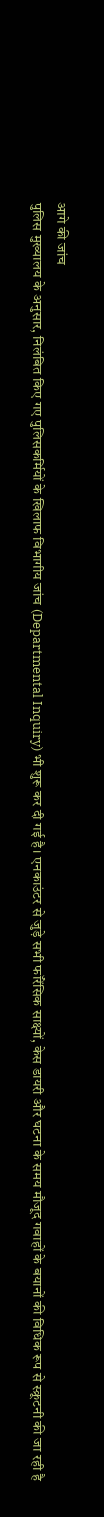आगे की जांच
पुलिस मुख्यालय के अनुसार, निलंबित किए गए पुलिसकर्मियों के खिलाफ विभागीय जांच (Departmental Inquiry) भी शुरू कर दी गई है। एनकाउंटर से जुड़े सभी फॉरेंसिक साक्ष्यों, केस डायरी और घटना के समय मौजूद गवाहों के बयानों की विधिक रूप से स्क्रूटनी की जा रही है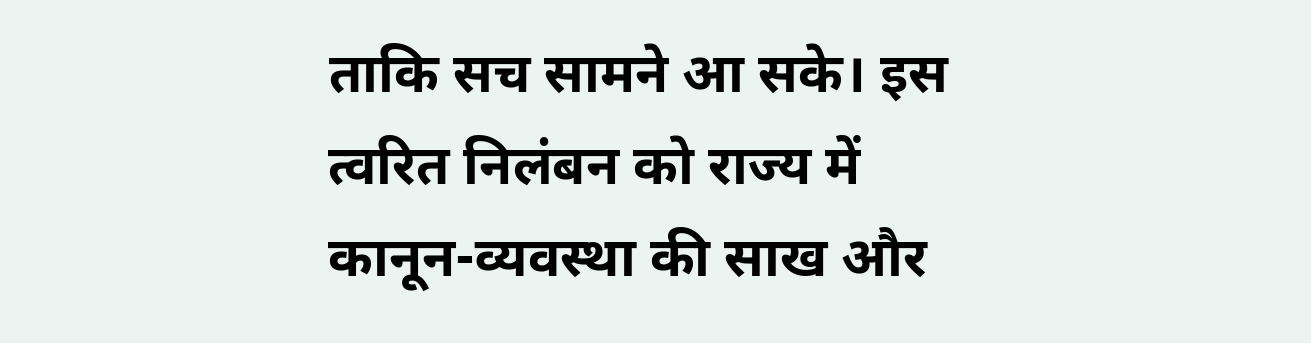ताकि सच सामने आ सके। इस त्वरित निलंबन को राज्य में कानून-व्यवस्था की साख और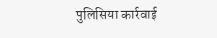पुलिसिया कार्रवाई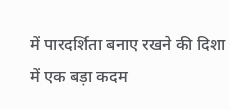में पारदर्शिता बनाए रखने की दिशा में एक बड़ा कदम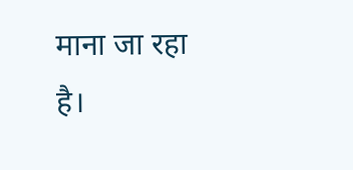माना जा रहा है।